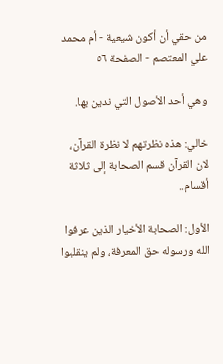من حقي أن أكون شيعية - أم محمد علي المعتصم - الصفحة ٥٦

وهي أحد الأصول التي ندين بها.

خالي: هذه نظرتهم لا نظرة القرآن، لان القرآن قسم الصحابة إلى ثلاثة أقسام..

الأول: الصحابة الأخيار الذين عرفوا الله ورسوله حق المعرفة، ولم ينقلبوا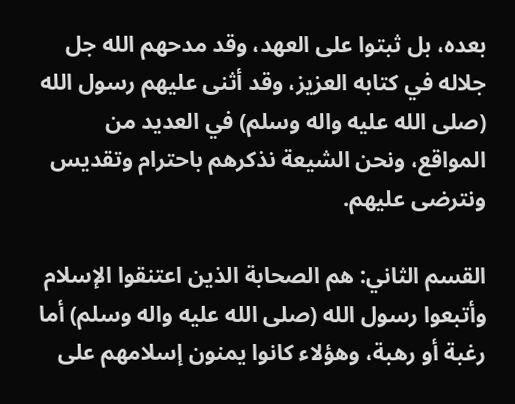بعده، بل ثبتوا على العهد، وقد مدحهم الله جل جلاله في كتابه العزيز، وقد أثنى عليهم رسول الله (صلى الله عليه واله وسلم) في العديد من المواقع، ونحن الشيعة نذكرهم باحترام وتقديس ونترضى عليهم.

القسم الثاني: هم الصحابة الذين اعتنقوا الإسلام وأتبعوا رسول الله (صلى الله عليه واله وسلم) أما رغبة أو رهبة، وهؤلاء كانوا يمنون إسلامهم على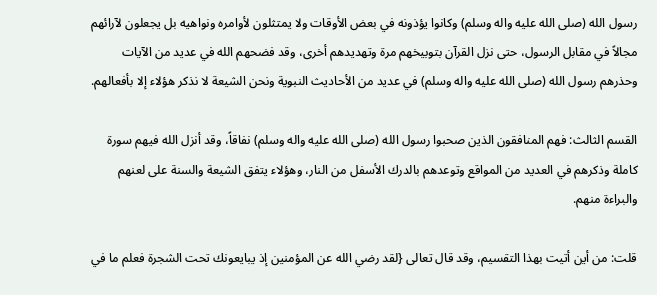رسول الله (صلى الله عليه واله وسلم) وكانوا يؤذونه في بعض الأوقات ولا يمتثلون لأوامره ونواهيه بل يجعلون لآرائهم مجالاً في مقابل الرسول، حتى نزل القرآن بتوبيخهم مرة وتهديدهم أخرى، وقد فضحهم الله في عديد من الآيات وحذرهم رسول الله (صلى الله عليه واله وسلم) في عديد من الأحاديث النبوية ونحن الشيعة لا نذكر هؤلاء إلا بأفعالهم.

القسم الثالث: فهم المنافقون الذين صحبوا رسول الله (صلى الله عليه واله وسلم) نفاقاً، وقد أنزل الله فيهم سورة كاملة وذكرهم في العديد من المواقع وتوعدهم بالدرك الأسفل من النار، وهؤلاء يتفق الشيعة والسنة على لعنهم والبراءة منهم.

قلت: من أين أتيت بهذا التقسيم، وقد قال تعالى {لقد رضي الله عن المؤمنين إذ يبايعونك تحت الشجرة فعلم ما في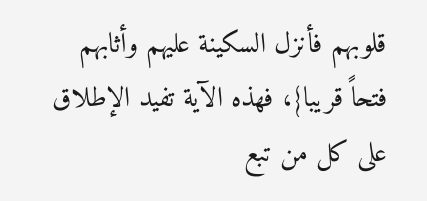قلوبهم فأنزل السكينة عليهم وأثابهم فتحاً قريبا}، فهذه الآية تفيد الإطلاق على كل من تبع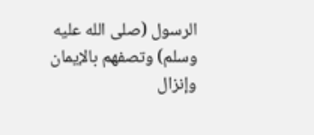الرسول (صلى الله عليه وسلم) وتصفهم بالإيمان وإنزال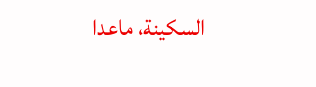السكينة، ماعدا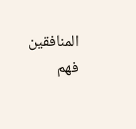المنافقين فهم